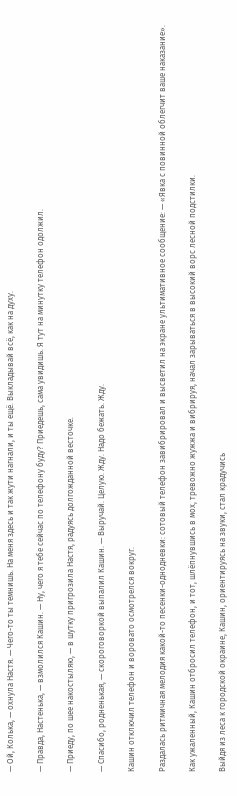— Ой, Колька, — охнула Настя. — Чего-то ты темнишь. На меня здесь и так жути нагнали, и ты ещё. Выкладывай всё, как на духу.

— Правда, Настенька, — взмолился Кашин. — Ну, чего я тебе сейчас по телефону буду? Приедешь, сама увидишь. Я тут на минутку телефон одолжил.

— Приеду, по шее накостыляю, — в шутку пригрозила Настя, радуясь долгожданной весточке.

— Спасибо, родненькая, — скороговоркой выпалил Кашин. — Выручай. Целую. Жду. Надо бежать. Жду.

Кашин отключил телефон и воровато осмотрелся вокруг.

Раздалась ритмичная мелодия какой-то песенки-однодневки: сотовый телефон завибрировал и высветил на экране ультимативное сообщение: — «Явка с повинной облегчит ваше наказание».

Как ужаленный, Кашин отбросил телефон, и тот, шлёпнувшись в мох, тревожно жужжа и вибрируя, начал зарываться в высокий ворс лесной подстилки.

Выйдя из леса к городской окраине, Кашин, ориентируясь на звуки, стал крадучись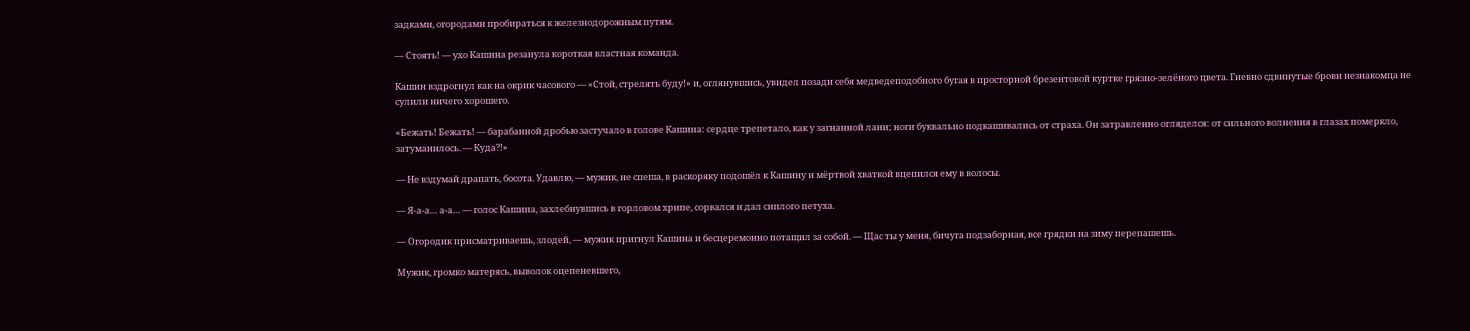задками, огородами пробираться к железнодорожным путям.

— Стоять! — ухо Кашина резанула короткая властная команда.

Кашин вздрогнул как на окрик часового — «Стой, стрелять буду!» и, оглянувшись, увидел позади себя медведеподобного бугая в просторной брезентовой куртке грязно-зелёного цвета. Гневно сдвинутые брови незнакомца не сулили ничего хорошего.

«Бежать! Бежать! — барабанной дробью застучало в голове Кашина: сердце трепетало, как у загнанной лани; ноги буквально подкашивались от страха. Он затравленно огляделся: от сильного волнения в глазах померкло, затуманилось. — Куда?!»

— Не вздумай драпать, босота. Удавлю, — мужик, не спеша, в раскоряку подошёл к Кашину и мёртвой хваткой вцепился ему в волосы.

— Я-а-а… а-а… — голос Кашина, захлебнувшись в горловом хрипе, сорвался и дал сиплого петуха.

— Огородик присматриваешь, злодей, — мужик пригнул Кашина и бесцеремонно потащил за собой. — Щас ты у меня, бичуга подзаборная, все грядки на зиму перепашешь.

Мужик, громко матерясь, выволок оцепеневшего,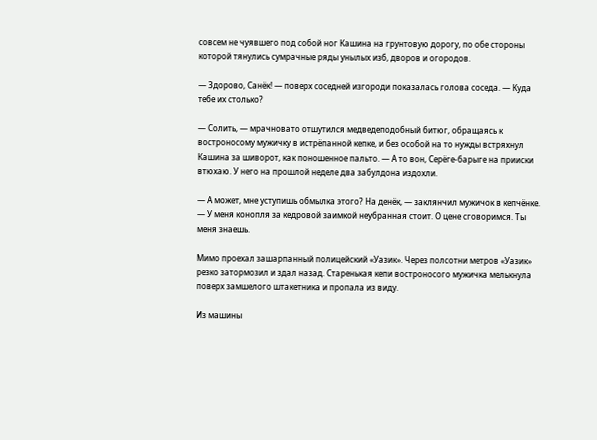совсем не чуявшего под собой ног Кашина на грунтовую дорогу, по обе стороны которой тянулись сумрачные ряды унылых изб, дворов и огородов.

— Здорово, Санёк! — поверх соседней изгороди показалась голова соседа. — Куда тебе их столько?

— Солить, — мрачновато отшутился медведеподобный битюг, обращаясь к востроносому мужичку в истрёпанной кепке, и без особой на то нужды встряхнул Кашина за шиворот, как поношенное пальто. — А то вон, Серёге-барыге на прииски втюхаю. У него на прошлой неделе два забулдона издохли.

— А может, мне уступишь обмылка этого? На денёк, — заклянчил мужичок в кепчёнке. — У меня конопля за кедровой заимкой неубранная стоит. О цене сговоримся. Ты меня знаешь.

Мимо проехал зашарпанный полицейский «Уазик». Через полсотни метров «Уазик» резко затормозил и здал назад. Старенькая кепи востроносого мужичка мелькнула поверх замшелого штакетника и пропала из виду.

Из машины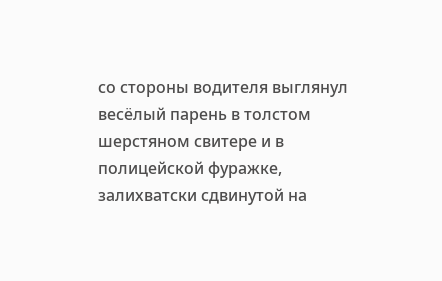со стороны водителя выглянул весёлый парень в толстом шерстяном свитере и в полицейской фуражке, залихватски сдвинутой на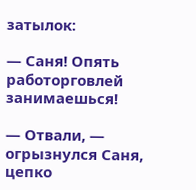затылок:

— Саня! Опять работорговлей занимаешься!

— Отвали, — огрызнулся Саня, цепко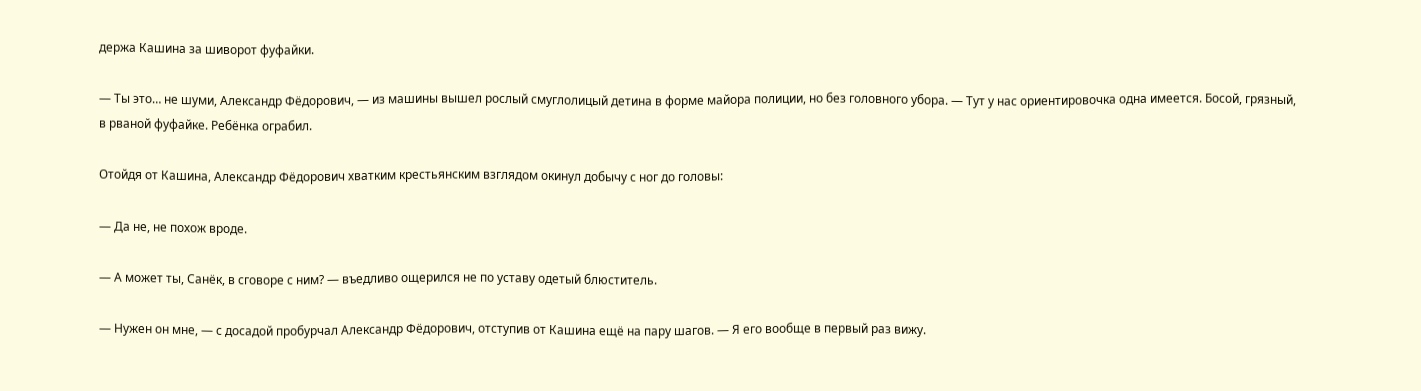держа Кашина за шиворот фуфайки.

— Ты это… не шуми, Александр Фёдорович, — из машины вышел рослый смуглолицый детина в форме майора полиции, но без головного убора. — Тут у нас ориентировочка одна имеется. Босой, грязный, в рваной фуфайке. Ребёнка ограбил.

Отойдя от Кашина, Александр Фёдорович хватким крестьянским взглядом окинул добычу с ног до головы:

— Да не, не похож вроде.

— А может ты, Санёк, в сговоре с ним? — въедливо ощерился не по уставу одетый блюститель.

— Нужен он мне, — с досадой пробурчал Александр Фёдорович, отступив от Кашина ещё на пару шагов. — Я его вообще в первый раз вижу.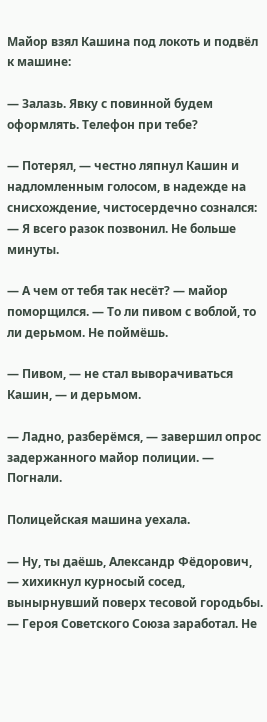Майор взял Кашина под локоть и подвёл к машине:

— Залазь. Явку с повинной будем оформлять. Телефон при тебе?

— Потерял, — честно ляпнул Кашин и надломленным голосом, в надежде на снисхождение, чистосердечно сознался: — Я всего разок позвонил. Не больше минуты.

— А чем от тебя так несёт? — майор поморщился. — То ли пивом с воблой, то ли дерьмом. Не поймёшь.

— Пивом, — не стал выворачиваться Кашин, — и дерьмом.

— Ладно, разберёмся, — завершил опрос задержанного майор полиции. — Погнали.

Полицейская машина уехала.

— Ну, ты даёшь, Александр Фёдорович, — хихикнул курносый сосед, вынырнувший поверх тесовой городьбы. — Героя Советского Союза заработал. Не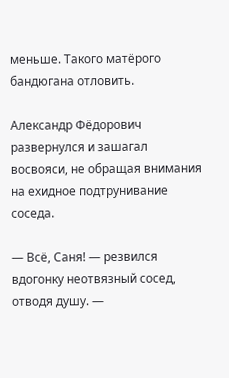меньше. Такого матёрого бандюгана отловить.

Александр Фёдорович развернулся и зашагал восвояси, не обращая внимания на ехидное подтрунивание соседа.

— Всё, Саня! — резвился вдогонку неотвязный сосед, отводя душу. —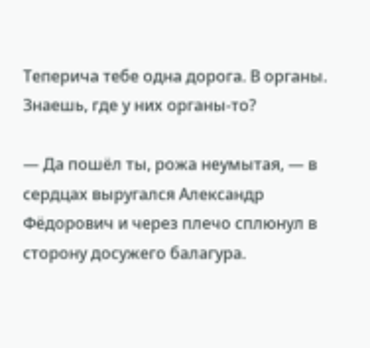Теперича тебе одна дорога. В органы. Знаешь, где у них органы-то?

— Да пошёл ты, рожа неумытая, — в сердцах выругался Александр Фёдорович и через плечо сплюнул в сторону досужего балагура.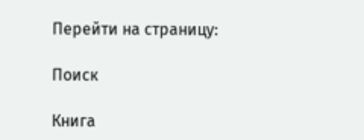Перейти на страницу:

Поиск

Книга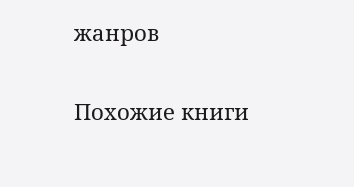жанров

Похожие книги